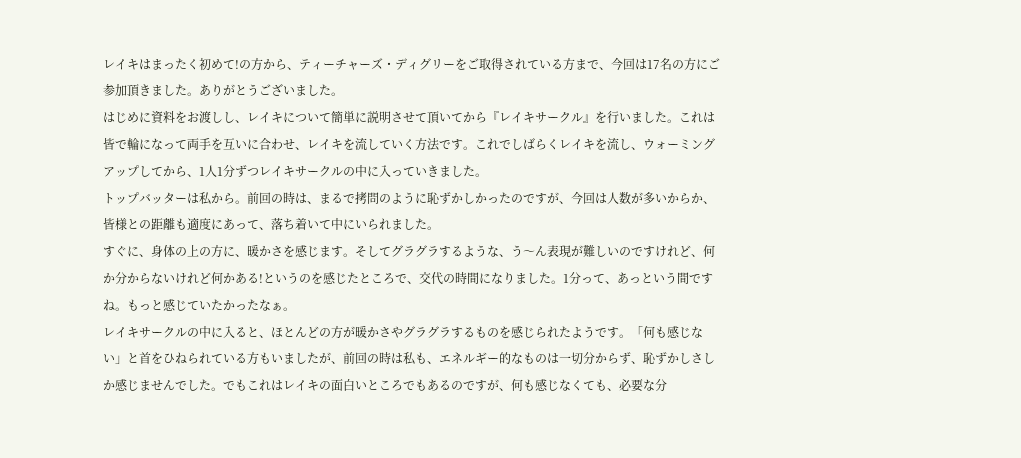レイキはまったく初めて!の方から、ティーチャーズ・ディグリーをご取得されている方まで、今回は17名の方にご参加頂きました。ありがとうございました。
はじめに資料をお渡しし、レイキについて簡単に説明させて頂いてから『レイキサークル』を行いました。これは皆で輪になって両手を互いに合わせ、レイキを流していく方法です。これでしばらくレイキを流し、ウォーミングアップしてから、1人1分ずつレイキサークルの中に入っていきました。
トップバッターは私から。前回の時は、まるで拷問のように恥ずかしかったのですが、今回は人数が多いからか、皆様との距離も適度にあって、落ち着いて中にいられました。
すぐに、身体の上の方に、暖かさを感じます。そしてグラグラするような、う〜ん表現が難しいのですけれど、何か分からないけれど何かある!というのを感じたところで、交代の時間になりました。1分って、あっという間ですね。もっと感じていたかったなぁ。
レイキサークルの中に入ると、ほとんどの方が暖かさやグラグラするものを感じられたようです。「何も感じない」と首をひねられている方もいましたが、前回の時は私も、エネルギー的なものは一切分からず、恥ずかしさしか感じませんでした。でもこれはレイキの面白いところでもあるのですが、何も感じなくても、必要な分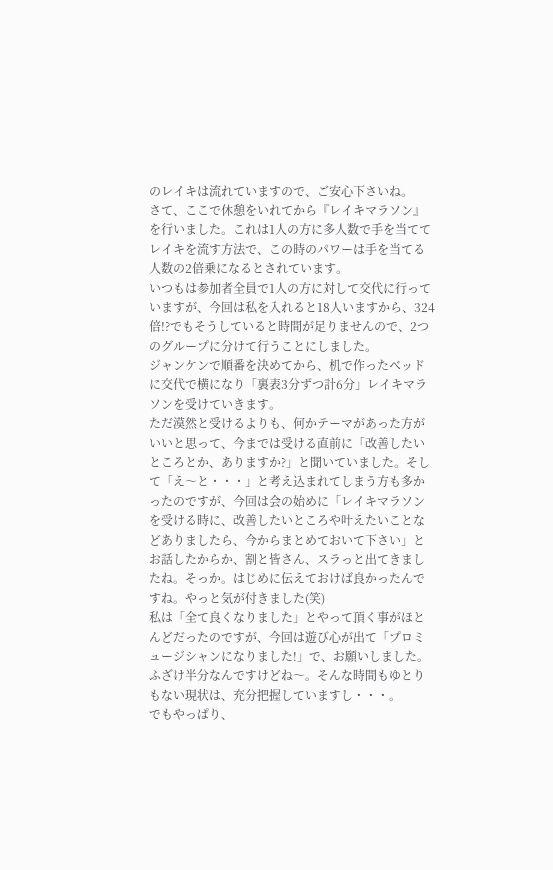のレイキは流れていますので、ご安心下さいね。
さて、ここで休憩をいれてから『レイキマラソン』を行いました。これは1人の方に多人数で手を当ててレイキを流す方法で、この時のパワーは手を当てる人数の2倍乗になるとされています。
いつもは参加者全員で1人の方に対して交代に行っていますが、今回は私を入れると18人いますから、324倍!?でもそうしていると時間が足りませんので、2つのグループに分けて行うことにしました。
ジャンケンで順番を決めてから、机で作ったベッドに交代で横になり「裏表3分ずつ計6分」レイキマラソンを受けていきます。
ただ漠然と受けるよりも、何かテーマがあった方がいいと思って、今までは受ける直前に「改善したいところとか、ありますか?」と聞いていました。そして「え〜と・・・」と考え込まれてしまう方も多かったのですが、今回は会の始めに「レイキマラソンを受ける時に、改善したいところや叶えたいことなどありましたら、今からまとめておいて下さい」とお話したからか、割と皆さん、スラっと出てきましたね。そっか。はじめに伝えておけば良かったんですね。やっと気が付きました(笑)
私は「全て良くなりました」とやって頂く事がほとんどだったのですが、今回は遊び心が出て「プロミュージシャンになりました!」で、お願いしました。ふざけ半分なんですけどね〜。そんな時間もゆとりもない現状は、充分把握していますし・・・。
でもやっぱり、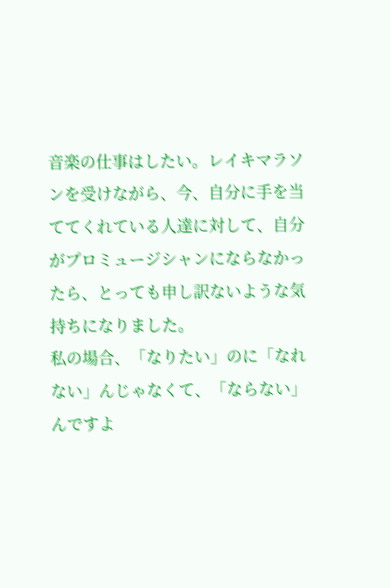音楽の仕事はしたい。レイキマラソンを受けながら、今、自分に手を当ててくれている人達に対して、自分がプロミュージシャンにならなかったら、とっても申し訳ないような気持ちになりました。
私の場合、「なりたい」のに「なれない」んじゃなくて、「ならない」んですよ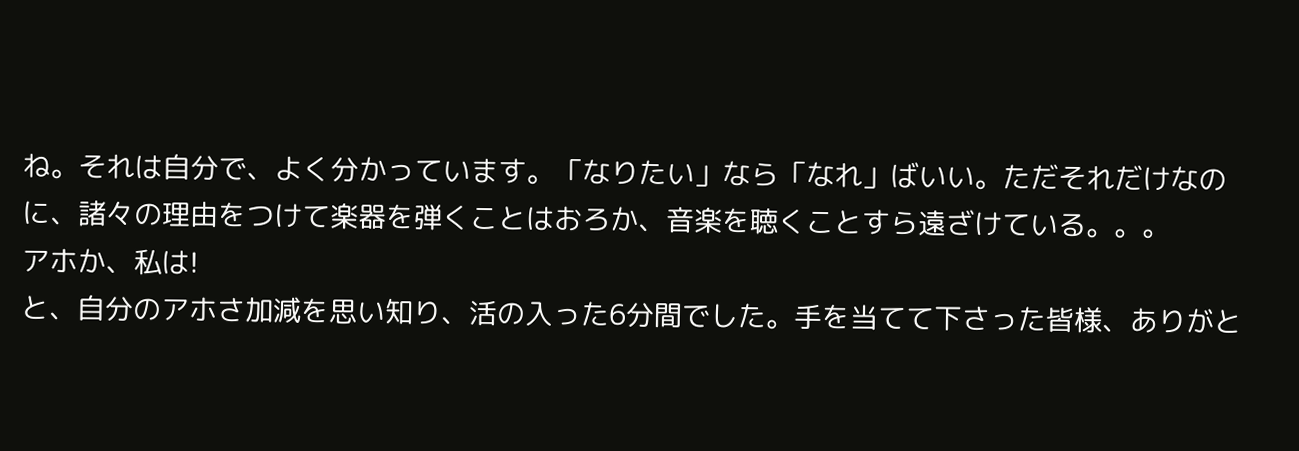ね。それは自分で、よく分かっています。「なりたい」なら「なれ」ばいい。ただそれだけなのに、諸々の理由をつけて楽器を弾くことはおろか、音楽を聴くことすら遠ざけている。。。
アホか、私は!
と、自分のアホさ加減を思い知り、活の入った6分間でした。手を当てて下さった皆様、ありがと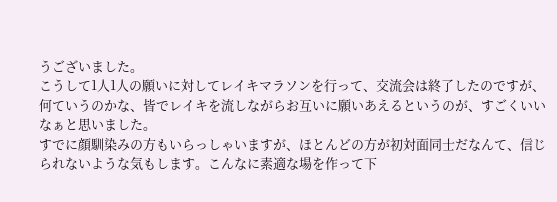うございました。
こうして1人1人の願いに対してレイキマラソンを行って、交流会は終了したのですが、何ていうのかな、皆でレイキを流しながらお互いに願いあえるというのが、すごくいいなぁと思いました。
すでに顔馴染みの方もいらっしゃいますが、ほとんどの方が初対面同士だなんて、信じられないような気もします。こんなに素適な場を作って下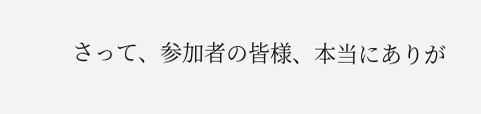さって、参加者の皆様、本当にありが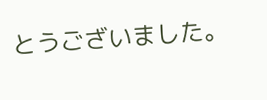とうございました。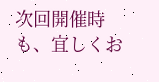次回開催時も、宜しくお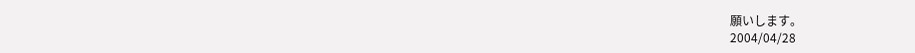願いします。
2004/04/28